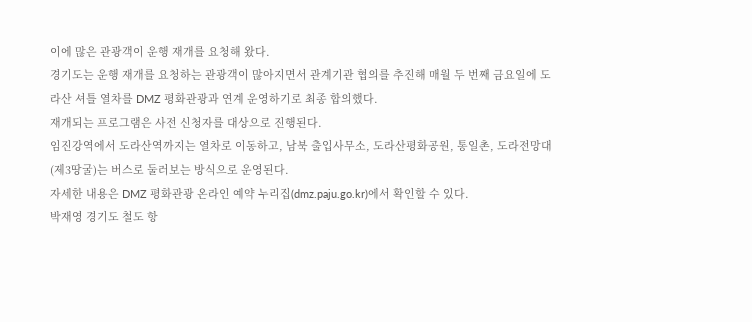이에 많은 관광객이 운행 재개를 요청해 왔다.
경기도는 운행 재개를 요청하는 관광객이 많아지면서 관계기관 협의를 추진해 매월 두 번째 금요일에 도라산 셔틀 열차를 DMZ 평화관광과 연계 운영하기로 최종 합의했다.
재개되는 프로그램은 사전 신청자를 대상으로 진행된다.
임진강역에서 도라산역까지는 열차로 이동하고, 남북 출입사무소, 도라산평화공원, 통일촌, 도라전망대(제3땅굴)는 버스로 둘러보는 방식으로 운영된다.
자세한 내용은 DMZ 평화관광 온라인 예약 누리집(dmz.paju.go.kr)에서 확인할 수 있다.
박재영 경기도 철도 항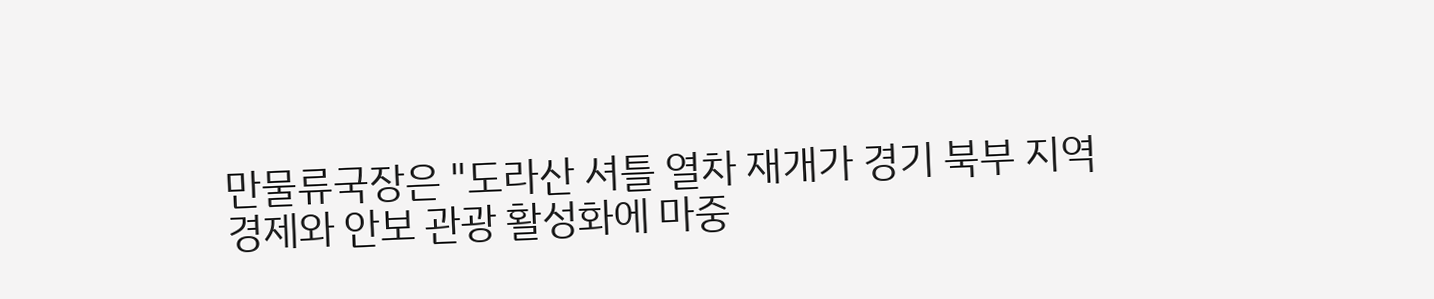만물류국장은 "도라산 셔틀 열차 재개가 경기 북부 지역경제와 안보 관광 활성화에 마중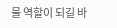물 역할이 되길 바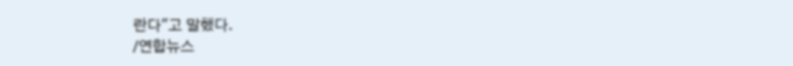란다"고 말했다.
/연합뉴스